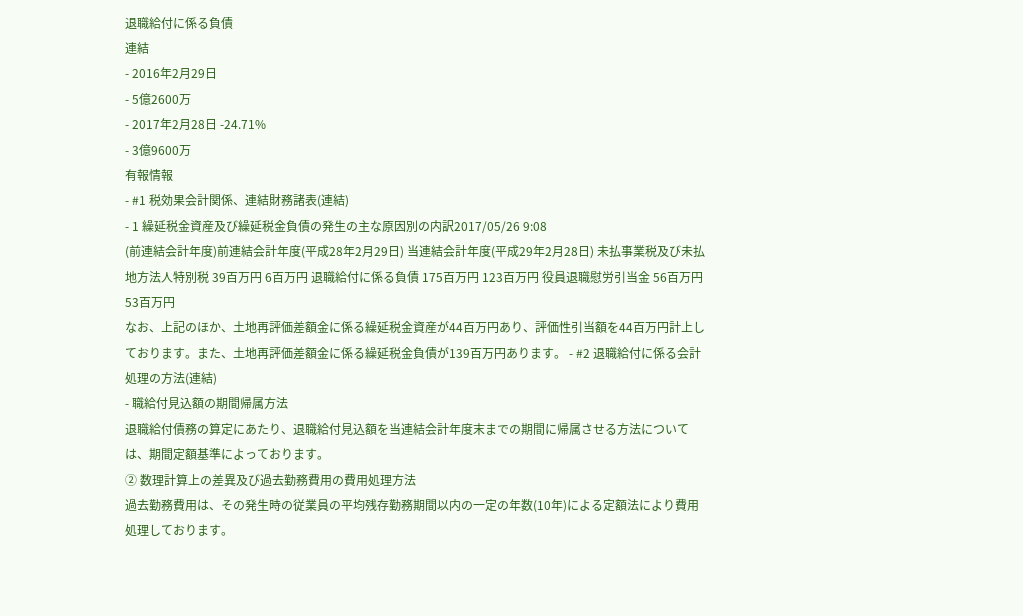退職給付に係る負債
連結
- 2016年2月29日
- 5億2600万
- 2017年2月28日 -24.71%
- 3億9600万
有報情報
- #1 税効果会計関係、連結財務諸表(連結)
- 1 繰延税金資産及び繰延税金負債の発生の主な原因別の内訳2017/05/26 9:08
(前連結会計年度)前連結会計年度(平成28年2月29日) 当連結会計年度(平成29年2月28日) 未払事業税及び未払地方法人特別税 39百万円 6百万円 退職給付に係る負債 175百万円 123百万円 役員退職慰労引当金 56百万円 53百万円
なお、上記のほか、土地再評価差額金に係る繰延税金資産が44百万円あり、評価性引当額を44百万円計上しております。また、土地再評価差額金に係る繰延税金負債が139百万円あります。 - #2 退職給付に係る会計処理の方法(連結)
- 職給付見込額の期間帰属方法
退職給付債務の算定にあたり、退職給付見込額を当連結会計年度末までの期間に帰属させる方法については、期間定額基準によっております。
② 数理計算上の差異及び過去勤務費用の費用処理方法
過去勤務費用は、その発生時の従業員の平均残存勤務期間以内の一定の年数(10年)による定額法により費用処理しております。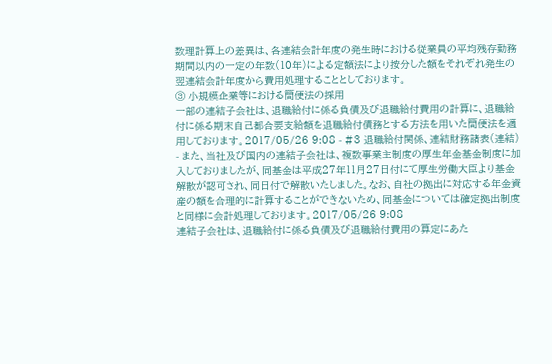数理計算上の差異は、各連結会計年度の発生時における従業員の平均残存勤務期間以内の一定の年数(10年)による定額法により按分した額をそれぞれ発生の翌連結会計年度から費用処理することとしております。
③ 小規模企業等における簡便法の採用
一部の連結子会社は、退職給付に係る負債及び退職給付費用の計算に、退職給付に係る期末自己都合要支給額を退職給付債務とする方法を用いた簡便法を適用しております。2017/05/26 9:08 - #3 退職給付関係、連結財務諸表(連結)
- また、当社及び国内の連結子会社は、複数事業主制度の厚生年金基金制度に加入しておりましたが、同基金は平成27年11月27日付にて厚生労働大臣より基金解散が認可され、同日付で解散いたしました。なお、自社の拠出に対応する年金資産の額を合理的に計算することができないため、同基金については確定拠出制度と同様に会計処理しております。2017/05/26 9:08
連結子会社は、退職給付に係る負債及び退職給付費用の算定にあた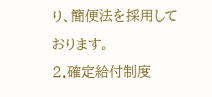り、簡便法を採用しております。
2.確定給付制度